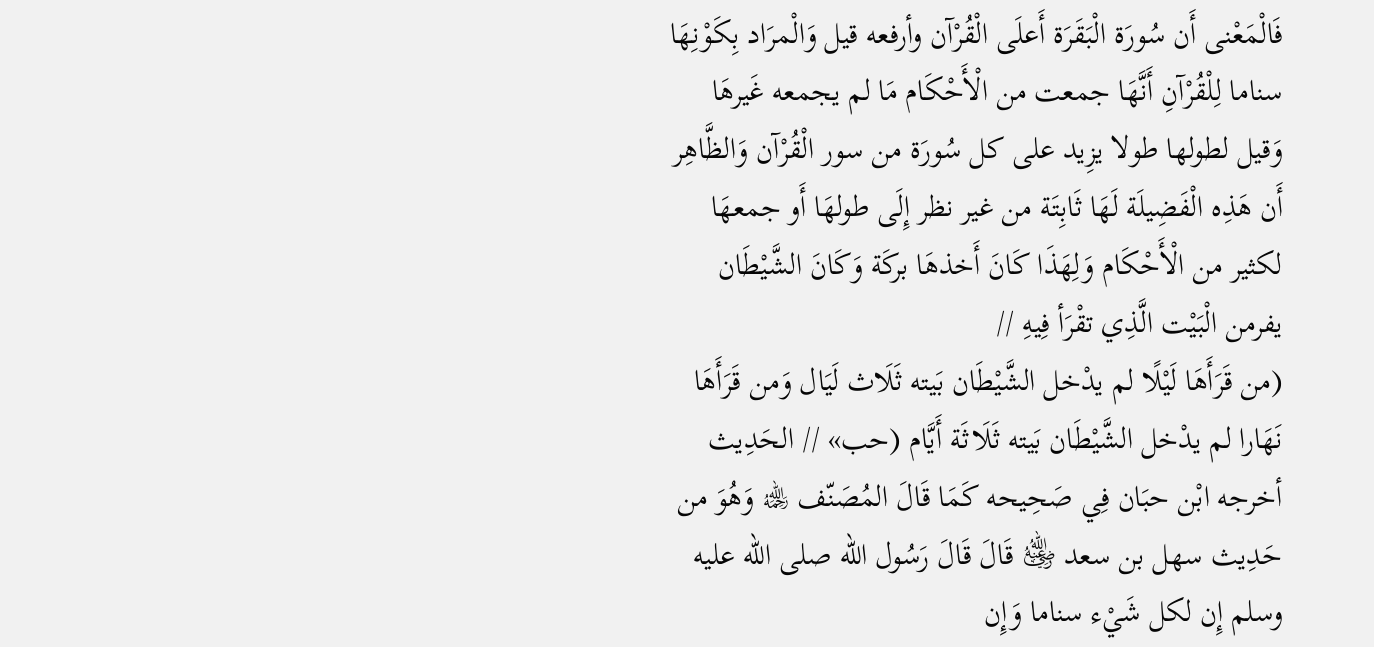فَالْمَعْنى أَن سُورَة الْبَقَرَة أَعلَى الْقُرْآن وأرفعه قيل وَالْمرَاد بِكَوْنِهَا سناما لِلْقُرْآنِ أَنَّهَا جمعت من الْأَحْكَام مَا لم يجمعه غَيرهَا وَقيل لطولها طولا يزِيد على كل سُورَة من سور الْقُرْآن وَالظَّاهِر أَن هَذِه الْفَضِيلَة لَهَا ثَابِتَة من غير نظر إِلَى طولهَا أَو جمعهَا لكثير من الْأَحْكَام وَلِهَذَا كَانَ أَخذهَا بركَة وَكَانَ الشَّيْطَان يفرمن الْبَيْت الَّذِي تقْرَأ فِيهِ //
(من قَرَأَهَا لَيْلًا لم يدْخل الشَّيْطَان بَيته ثَلَاث لَيَال وَمن قَرَأَهَا نَهَارا لم يدْخل الشَّيْطَان بَيته ثَلَاثَة أَيَّام (حب» // الحَدِيث أخرجه ابْن حبَان فِي صَحِيحه كَمَا قَالَ المُصَنّف ﵀ وَهُوَ من حَدِيث سهل بن سعد ﵁ قَالَ قَالَ رَسُول الله صلى الله عليه وسلم إِن لكل شَيْء سناما وَإِن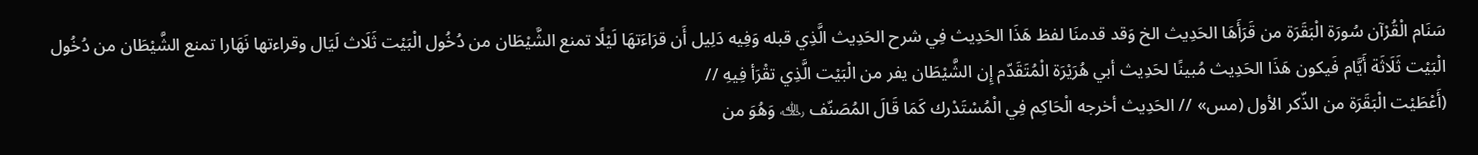سَنَام الْقُرْآن سُورَة الْبَقَرَة من قَرَأَهَا الحَدِيث الخ وَقد قدمنَا لفظ هَذَا الحَدِيث فِي شرح الحَدِيث الَّذِي قبله وَفِيه دَلِيل أَن قرَاءَتهَا لَيْلًا تمنع الشَّيْطَان من دُخُول الْبَيْت ثَلَاث لَيَال وقراءتها نَهَارا تمنع الشَّيْطَان من دُخُول الْبَيْت ثَلَاثَة أَيَّام فَيكون هَذَا الحَدِيث مُبينًا لحَدِيث أبي هُرَيْرَة الْمُتَقَدّم إِن الشَّيْطَان يفر من الْبَيْت الَّذِي تقْرَأ فِيهِ //
(أَعْطَيْت الْبَقَرَة من الذّكر الأول (مس» // الحَدِيث أخرجه الْحَاكِم فِي الْمُسْتَدْرك كَمَا قَالَ المُصَنّف ﵀ وَهُوَ من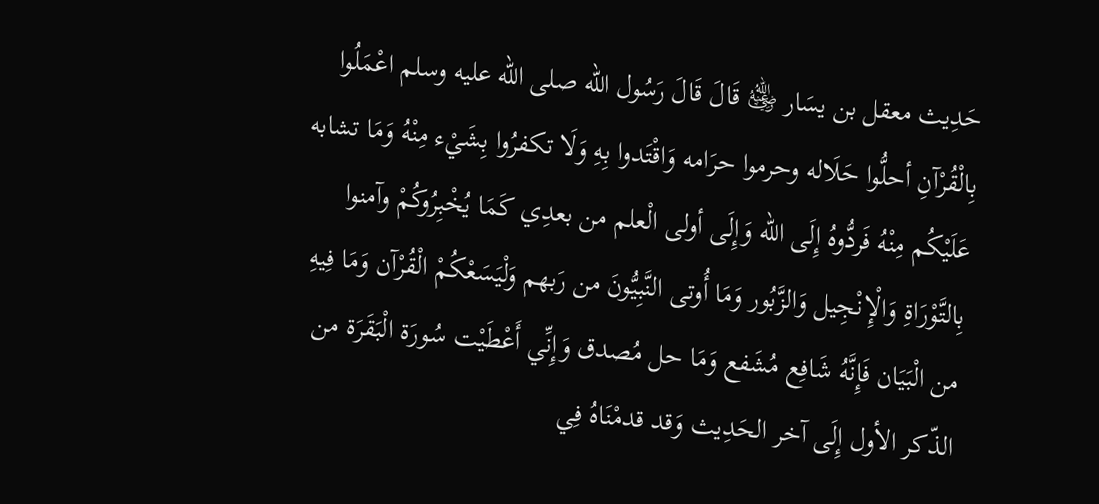حَدِيث معقل بن يسَار ﵁ قَالَ قَالَ رَسُول الله صلى الله عليه وسلم اعْمَلُوا بِالْقُرْآنِ أحلُّوا حَلَاله وحرموا حرَامه وَاقْتَدوا بِهِ وَلَا تكفرُوا بِشَيْء مِنْهُ وَمَا تشابه عَلَيْكُم مِنْهُ فَردُّوهُ إِلَى الله وَإِلَى أولى الْعلم من بعدِي كَمَا يُخْبِرُوكُمْ وآمنوا بِالتَّوْرَاةِ وَالْإِنْجِيل وَالزَّبُور وَمَا أُوتى النَّبِيُّونَ من رَبهم وَلْيَسَعْكُمْ الْقُرْآن وَمَا فِيهِ من الْبَيَان فَإِنَّهُ شَافِع مُشَفع وَمَا حل مُصدق وَإِنِّي أَعْطَيْت سُورَة الْبَقَرَة من الذّكر الأول إِلَى آخر الحَدِيث وَقد قدمْنَاهُ فِي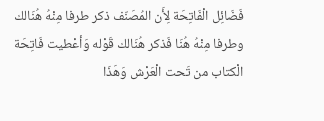فَضَائِل الْفَاتِحَة لِأَن المُصَنّف ذكر طرفا مِنْهُ هُنَالك وطرفا مِنْهُ هُنَا فَذكر هُنَالك قَوْله وَأعْطيت فَاتِحَة الْكتاب من تَحت الْعَرْش وَهَذَا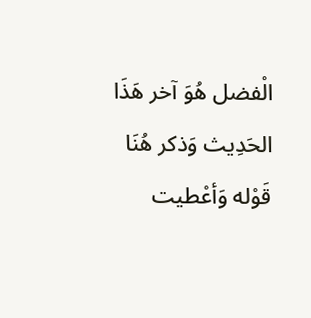الْفضل هُوَ آخر هَذَا الحَدِيث وَذكر هُنَا قَوْله وَأعْطيت